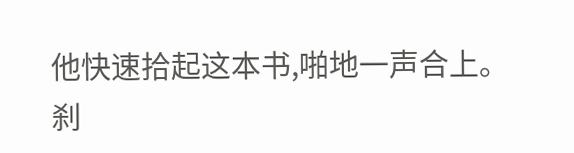他快速拾起这本书,啪地一声合上。
刹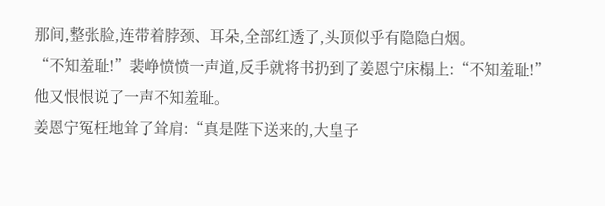那间,整张脸,连带着脖颈、耳朵,全部红透了,头顶似乎有隐隐白烟。
“不知羞耻!”裴峥愤愤一声道,反手就将书扔到了姜恩宁床榻上:“不知羞耻!”
他又恨恨说了一声不知羞耻。
姜恩宁冤枉地耸了耸肩:“真是陛下送来的,大皇子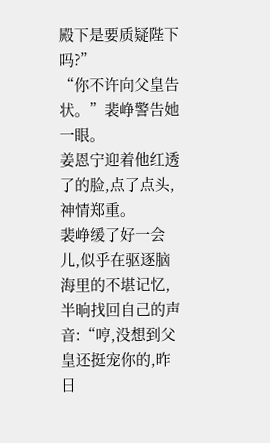殿下是要质疑陛下吗?”
“你不许向父皇告状。”裴峥警告她一眼。
姜恩宁迎着他红透了的脸,点了点头,神情郑重。
裴峥缓了好一会儿,似乎在驱逐脑海里的不堪记忆,半晌找回自己的声音:“哼,没想到父皇还挺宠你的,昨日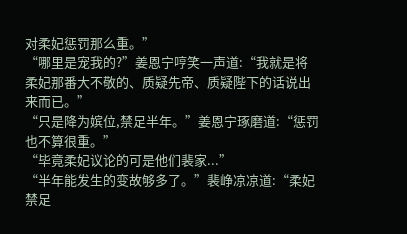对柔妃惩罚那么重。”
“哪里是宠我的?”姜恩宁哼笑一声道:“我就是将柔妃那番大不敬的、质疑先帝、质疑陛下的话说出来而已。”
“只是降为嫔位,禁足半年。”姜恩宁琢磨道:“惩罚也不算很重。”
“毕竟柔妃议论的可是他们裴家...”
“半年能发生的变故够多了。”裴峥凉凉道:“柔妃禁足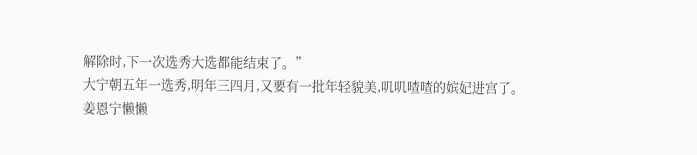解除时,下一次选秀大选都能结束了。”
大宁朝五年一选秀,明年三四月,又要有一批年轻貌美,叽叽喳喳的嫔妃进宫了。
姜恩宁懒懒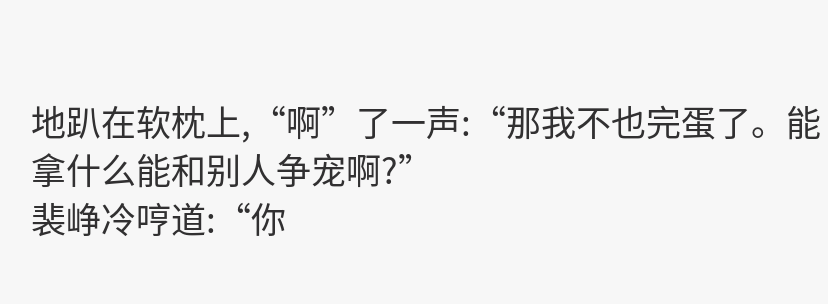地趴在软枕上,“啊”了一声:“那我不也完蛋了。能拿什么能和别人争宠啊?”
裴峥冷哼道:“你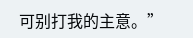可别打我的主意。”